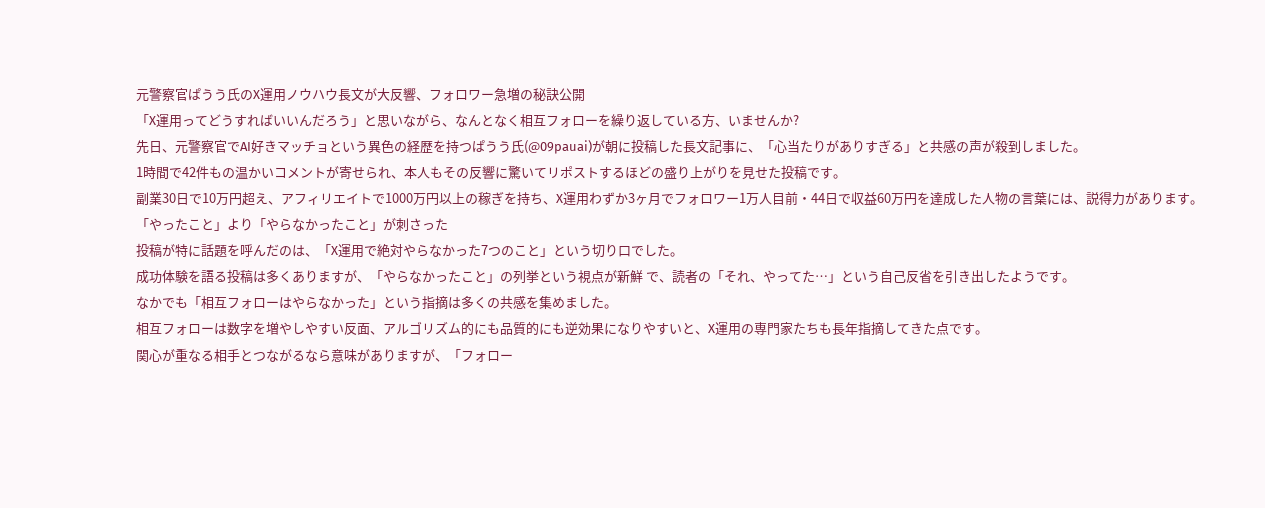元警察官ぱうう氏のX運用ノウハウ長文が大反響、フォロワー急増の秘訣公開
「X運用ってどうすればいいんだろう」と思いながら、なんとなく相互フォローを繰り返している方、いませんか?
先日、元警察官でAI好きマッチョという異色の経歴を持つぱうう氏(@09pauai)が朝に投稿した長文記事に、「心当たりがありすぎる」と共感の声が殺到しました。
1時間で42件もの温かいコメントが寄せられ、本人もその反響に驚いてリポストするほどの盛り上がりを見せた投稿です。
副業30日で10万円超え、アフィリエイトで1000万円以上の稼ぎを持ち、X運用わずか3ヶ月でフォロワー1万人目前・44日で収益60万円を達成した人物の言葉には、説得力があります。
「やったこと」より「やらなかったこと」が刺さった
投稿が特に話題を呼んだのは、「X運用で絶対やらなかった7つのこと」という切り口でした。
成功体験を語る投稿は多くありますが、「やらなかったこと」の列挙という視点が新鮮 で、読者の「それ、やってた…」という自己反省を引き出したようです。
なかでも「相互フォローはやらなかった」という指摘は多くの共感を集めました。
相互フォローは数字を増やしやすい反面、アルゴリズム的にも品質的にも逆効果になりやすいと、X運用の専門家たちも長年指摘してきた点です。
関心が重なる相手とつながるなら意味がありますが、「フォロー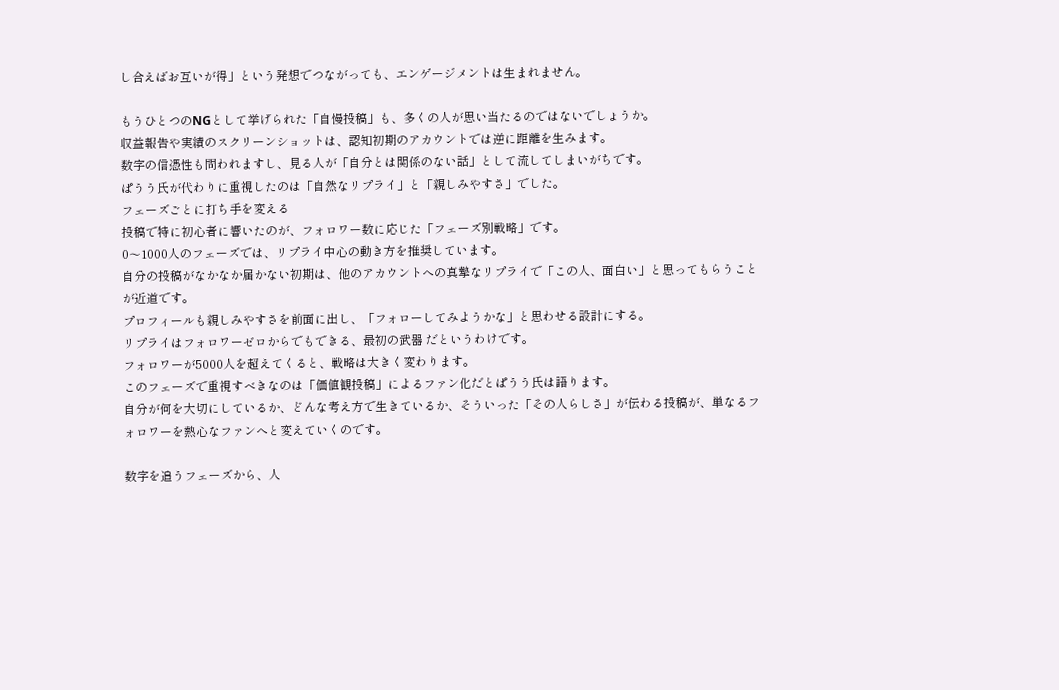し合えばお互いが得」という発想でつながっても、エンゲージメントは生まれません。

もうひとつのNGとして挙げられた「自慢投稿」も、多くの人が思い当たるのではないでしょうか。
収益報告や実績のスクリーンショットは、認知初期のアカウントでは逆に距離を生みます。
数字の信憑性も問われますし、見る人が「自分とは関係のない話」として流してしまいがちです。
ぱうう氏が代わりに重視したのは「自然なリプライ」と「親しみやすさ」でした。
フェーズごとに打ち手を変える
投稿で特に初心者に響いたのが、フォロワー数に応じた「フェーズ別戦略」です。
0〜1000人のフェーズでは、リプライ中心の動き方を推奨しています。
自分の投稿がなかなか届かない初期は、他のアカウントへの真摯なリプライで「この人、面白い」と思ってもらうことが近道です。
プロフィールも親しみやすさを前面に出し、「フォローしてみようかな」と思わせる設計にする。
リプライはフォロワーゼロからでもできる、最初の武器 だというわけです。
フォロワーが5000人を超えてくると、戦略は大きく変わります。
このフェーズで重視すべきなのは「価値観投稿」によるファン化だとぱうう氏は語ります。
自分が何を大切にしているか、どんな考え方で生きているか、そういった「その人らしさ」が伝わる投稿が、単なるフォロワーを熱心なファンへと変えていくのです。

数字を追うフェーズから、人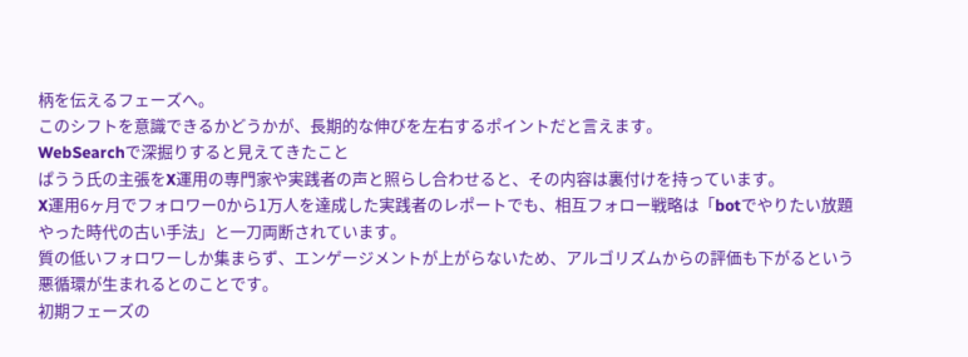柄を伝えるフェーズへ。
このシフトを意識できるかどうかが、長期的な伸びを左右するポイントだと言えます。
WebSearchで深掘りすると見えてきたこと
ぱうう氏の主張をX運用の専門家や実践者の声と照らし合わせると、その内容は裏付けを持っています。
X運用6ヶ月でフォロワー0から1万人を達成した実践者のレポートでも、相互フォロー戦略は「botでやりたい放題やった時代の古い手法」と一刀両断されています。
質の低いフォロワーしか集まらず、エンゲージメントが上がらないため、アルゴリズムからの評価も下がるという悪循環が生まれるとのことです。
初期フェーズの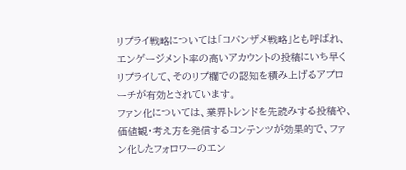リプライ戦略については「コバンザメ戦略」とも呼ばれ、エンゲージメント率の高いアカウントの投稿にいち早くリプライして、そのリプ欄での認知を積み上げるアプローチが有効とされています。
ファン化については、業界トレンドを先読みする投稿や、価値観・考え方を発信するコンテンツが効果的で、ファン化したフォロワーのエン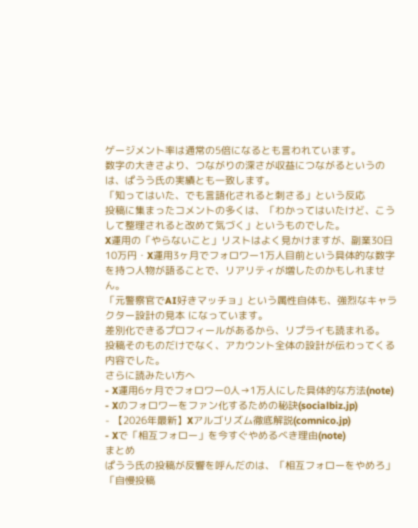ゲージメント率は通常の5倍になるとも言われています。
数字の大きさより、つながりの深さが収益につながるというのは、ぱうう氏の実績とも一致します。
「知ってはいた、でも言語化されると刺さる」という反応
投稿に集まったコメントの多くは、「わかってはいたけど、こうして整理されると改めて気づく」というものでした。
X運用の「やらないこと」リストはよく見かけますが、副業30日10万円・X運用3ヶ月でフォロワー1万人目前という具体的な数字を持つ人物が語ることで、リアリティが増したのかもしれません。
「元警察官でAI好きマッチョ」という属性自体も、強烈なキャラクター設計の見本 になっています。
差別化できるプロフィールがあるから、リプライも読まれる。
投稿そのものだけでなく、アカウント全体の設計が伝わってくる内容でした。
さらに読みたい方へ
- X運用6ヶ月でフォロワー0人→1万人にした具体的な方法(note)
- Xのフォロワーをファン化するための秘訣(socialbiz.jp)
- 【2026年最新】Xアルゴリズム徹底解説(comnico.jp)
- Xで「相互フォロー」を今すぐやめるべき理由(note)
まとめ
ぱうう氏の投稿が反響を呼んだのは、「相互フォローをやめろ」「自慢投稿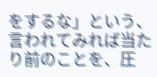をするな」という、言われてみれば当たり前のことを、圧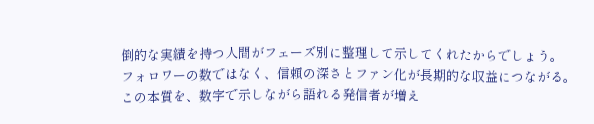倒的な実績を持つ人間がフェーズ別に整理して示してくれたからでしょう。
フォロワーの数ではなく、信頼の深さとファン化が長期的な収益につながる。
この本質を、数字で示しながら語れる発信者が増え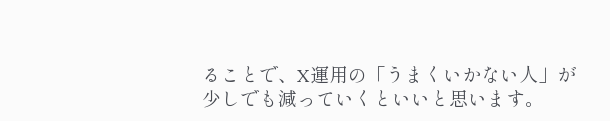ることで、X運用の「うまくいかない人」が少しでも減っていくといいと思います。